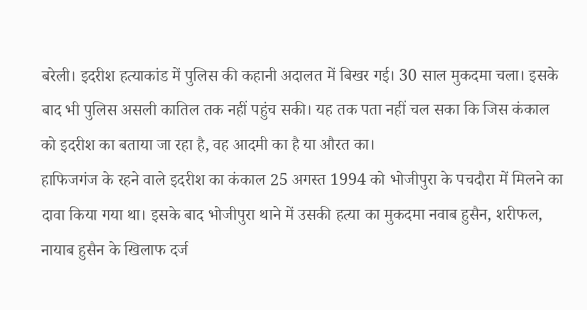बरेली। इदरीश हत्याकांड में पुलिस की कहानी अदालत में बिखर गई। 30 साल मुकदमा चला। इसके बाद भी पुलिस असली कातिल तक नहीं पहुंच सकी। यह तक पता नहीं चल सका कि जिस कंकाल को इदरीश का बताया जा रहा है, वह आदमी का है या औरत का।
हाफिजगंज के रहने वाले इदरीश का कंकाल 25 अगस्त 1994 को भोजीपुरा के पचदौरा में मिलने का दावा किया गया था। इसके बाद भोजीपुरा थाने में उसकी हत्या का मुकदमा नवाब हुसैन, शरीफल, नायाब हुसैन के खिलाफ दर्ज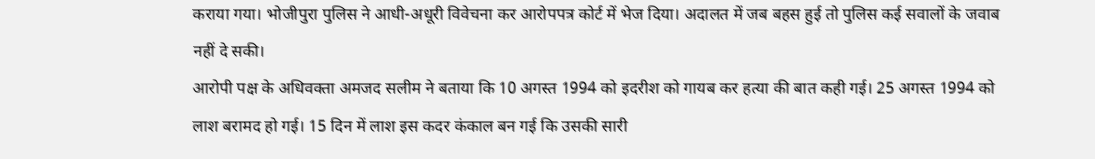कराया गया। भोजीपुरा पुलिस ने आधी-अधूरी विवेचना कर आरोपपत्र कोर्ट में भेज दिया। अदालत में जब बहस हुई तो पुलिस कई सवालों के जवाब नहीं दे सकी।
आरोपी पक्ष के अधिवक्ता अमजद सलीम ने बताया कि 10 अगस्त 1994 को इदरीश को गायब कर हत्या की बात कही गई। 25 अगस्त 1994 को लाश बरामद हो गई। 15 दिन में लाश इस कदर कंकाल बन गई कि उसकी सारी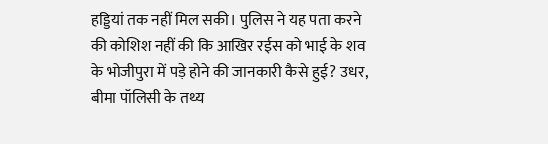हड्डियां तक नहीं मिल सकी। पुलिस ने यह पता करने की कोशिश नहीं की कि आखिर रईस को भाई के शव के भोजीपुरा में पड़े होने की जानकारी कैसे हुई? उधर, बीमा पॉलिसी के तथ्य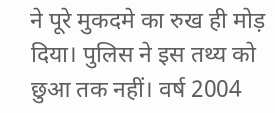ने पूरे मुकदमे का रुख ही मोड़ दिया। पुलिस ने इस तथ्य को छुआ तक नहीं। वर्ष 2004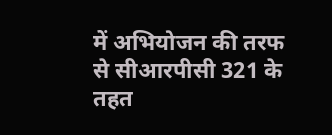में अभियोजन की तरफ से सीआरपीसी 321 के तहत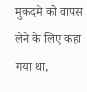मुकदमे को वापस लेने के लिए कहा गया था,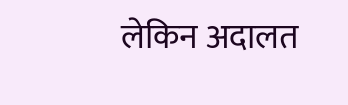लेकिन अदालत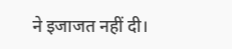ने इजाजत नहीं दी।